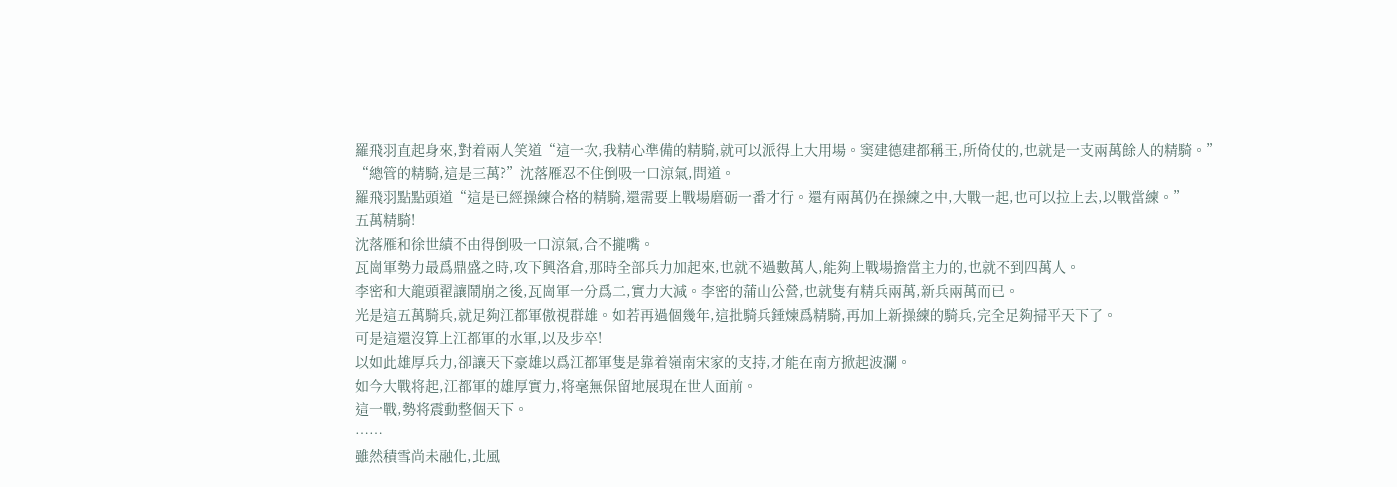羅飛羽直起身來,對着兩人笑道“這一次,我精心準備的精騎,就可以派得上大用場。窦建德建都稱王,所倚仗的,也就是一支兩萬餘人的精騎。”
“總管的精騎,這是三萬?”沈落雁忍不住倒吸一口涼氣,問道。
羅飛羽點點頭道“這是已經操練合格的精騎,還需要上戰場磨砺一番才行。還有兩萬仍在操練之中,大戰一起,也可以拉上去,以戰當練。”
五萬精騎!
沈落雁和徐世績不由得倒吸一口涼氣,合不攏嘴。
瓦崗軍勢力最爲鼎盛之時,攻下興洛倉,那時全部兵力加起來,也就不過數萬人,能夠上戰場擔當主力的,也就不到四萬人。
李密和大龍頭翟讓鬧崩之後,瓦崗軍一分爲二,實力大減。李密的蒲山公營,也就隻有精兵兩萬,新兵兩萬而已。
光是這五萬騎兵,就足夠江都軍傲視群雄。如若再過個幾年,這批騎兵錘煉爲精騎,再加上新操練的騎兵,完全足夠掃平天下了。
可是這還沒算上江都軍的水軍,以及步卒!
以如此雄厚兵力,卻讓天下豪雄以爲江都軍隻是靠着嶺南宋家的支持,才能在南方掀起波瀾。
如今大戰将起,江都軍的雄厚實力,将毫無保留地展現在世人面前。
這一戰,勢将震動整個天下。
……
雖然積雪尚未融化,北風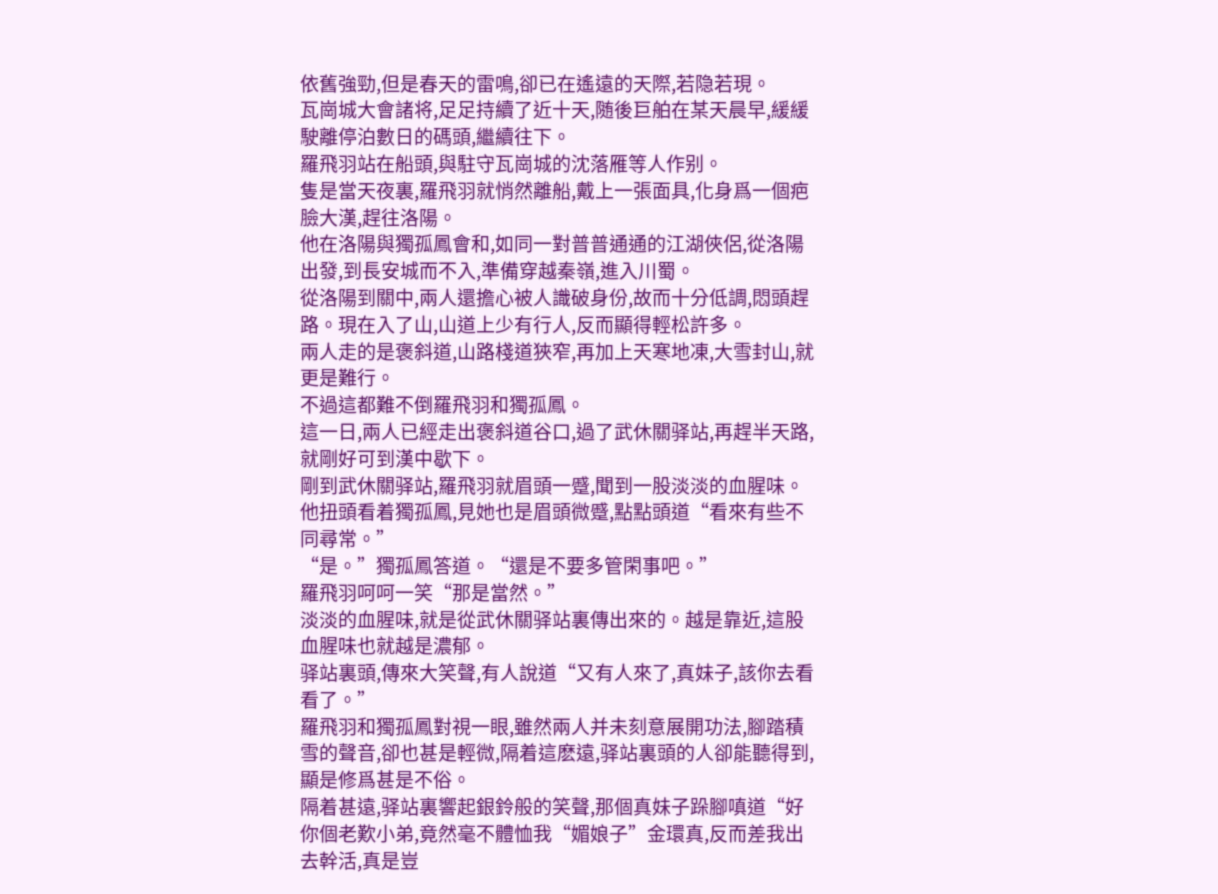依舊強勁,但是春天的雷鳴,卻已在遙遠的天際,若隐若現。
瓦崗城大會諸将,足足持續了近十天,随後巨舶在某天晨早,緩緩駛離停泊數日的碼頭,繼續往下。
羅飛羽站在船頭,與駐守瓦崗城的沈落雁等人作别。
隻是當天夜裏,羅飛羽就悄然離船,戴上一張面具,化身爲一個疤臉大漢,趕往洛陽。
他在洛陽與獨孤鳳會和,如同一對普普通通的江湖俠侶,從洛陽出發,到長安城而不入,準備穿越秦嶺,進入川蜀。
從洛陽到關中,兩人還擔心被人識破身份,故而十分低調,悶頭趕路。現在入了山,山道上少有行人,反而顯得輕松許多。
兩人走的是褒斜道,山路棧道狹窄,再加上天寒地凍,大雪封山,就更是難行。
不過這都難不倒羅飛羽和獨孤鳳。
這一日,兩人已經走出褒斜道谷口,過了武休關驿站,再趕半天路,就剛好可到漢中歇下。
剛到武休關驿站,羅飛羽就眉頭一蹙,聞到一股淡淡的血腥味。
他扭頭看着獨孤鳳,見她也是眉頭微蹙,點點頭道“看來有些不同尋常。”
“是。”獨孤鳳答道。“還是不要多管閑事吧。”
羅飛羽呵呵一笑“那是當然。”
淡淡的血腥味,就是從武休關驿站裏傳出來的。越是靠近,這股血腥味也就越是濃郁。
驿站裏頭,傳來大笑聲,有人說道“又有人來了,真妹子,該你去看看了。”
羅飛羽和獨孤鳳對視一眼,雖然兩人并未刻意展開功法,腳踏積雪的聲音,卻也甚是輕微,隔着這麽遠,驿站裏頭的人卻能聽得到,顯是修爲甚是不俗。
隔着甚遠,驿站裏響起銀鈴般的笑聲,那個真妹子跺腳嗔道“好你個老歎小弟,竟然毫不體恤我“媚娘子”金環真,反而差我出去幹活,真是豈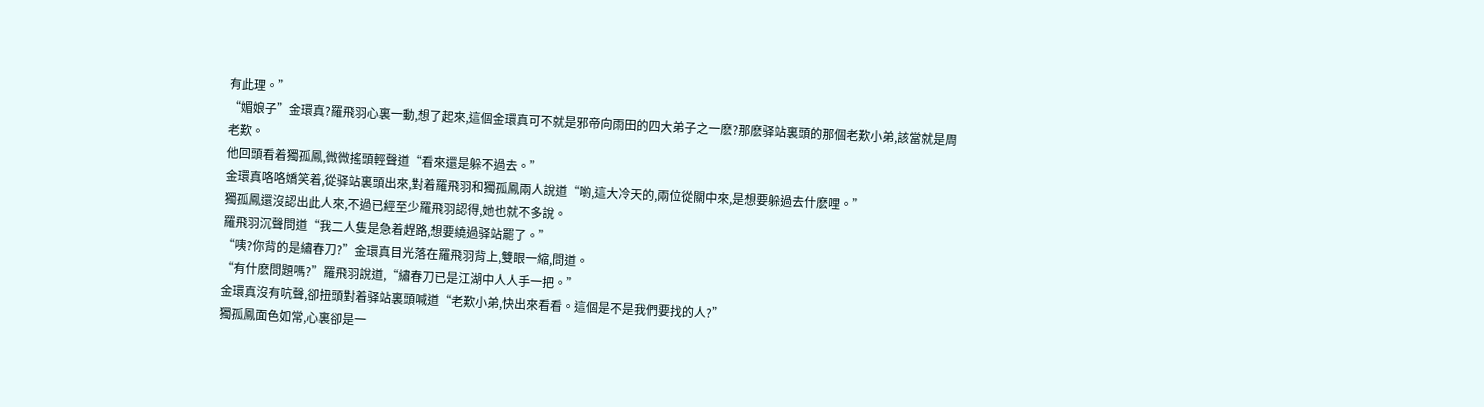有此理。”
“媚娘子”金環真?羅飛羽心裏一動,想了起來,這個金環真可不就是邪帝向雨田的四大弟子之一麽?那麽驿站裏頭的那個老歎小弟,該當就是周老歎。
他回頭看着獨孤鳳,微微搖頭輕聲道“看來還是躲不過去。”
金環真咯咯嬌笑着,從驿站裏頭出來,對着羅飛羽和獨孤鳳兩人說道“喲,這大冷天的,兩位從關中來,是想要躲過去什麽哩。”
獨孤鳳還沒認出此人來,不過已經至少羅飛羽認得,她也就不多說。
羅飛羽沉聲問道“我二人隻是急着趕路,想要繞過驿站罷了。”
“咦?你背的是繡春刀?”金環真目光落在羅飛羽背上,雙眼一縮,問道。
“有什麽問題嗎?”羅飛羽說道,“繡春刀已是江湖中人人手一把。”
金環真沒有吭聲,卻扭頭對着驿站裏頭喊道“老歎小弟,快出來看看。這個是不是我們要找的人?”
獨孤鳳面色如常,心裏卻是一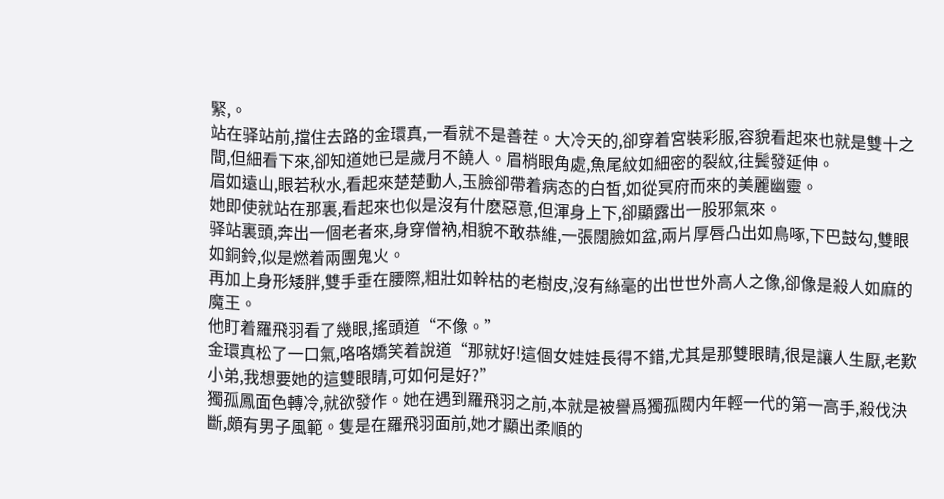緊,。
站在驿站前,擋住去路的金環真,一看就不是善茬。大冷天的,卻穿着宮裝彩服,容貌看起來也就是雙十之間,但細看下來,卻知道她已是歲月不饒人。眉梢眼角處,魚尾紋如細密的裂紋,往鬓發延伸。
眉如遠山,眼若秋水,看起來楚楚動人,玉臉卻帶着病态的白皙,如從冥府而來的美麗幽靈。
她即使就站在那裏,看起來也似是沒有什麽惡意,但渾身上下,卻顯露出一股邪氣來。
驿站裏頭,奔出一個老者來,身穿僧衲,相貌不敢恭維,一張闊臉如盆,兩片厚唇凸出如鳥啄,下巴鼓勾,雙眼如銅鈴,似是燃着兩團鬼火。
再加上身形矮胖,雙手垂在腰際,粗壯如幹枯的老樹皮,沒有絲毫的出世世外高人之像,卻像是殺人如麻的魔王。
他盯着羅飛羽看了幾眼,搖頭道“不像。”
金環真松了一口氣,咯咯嬌笑着說道“那就好!這個女娃娃長得不錯,尤其是那雙眼睛,很是讓人生厭,老歎小弟,我想要她的這雙眼睛,可如何是好?”
獨孤鳳面色轉冷,就欲發作。她在遇到羅飛羽之前,本就是被譽爲獨孤閥内年輕一代的第一高手,殺伐決斷,頗有男子風範。隻是在羅飛羽面前,她才顯出柔順的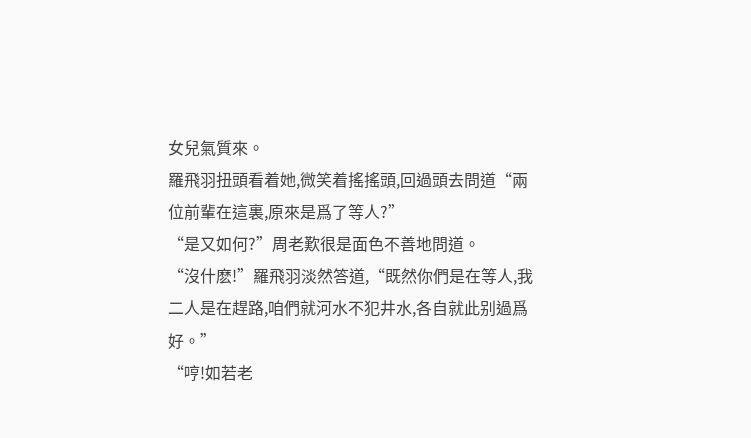女兒氣質來。
羅飛羽扭頭看着她,微笑着搖搖頭,回過頭去問道“兩位前輩在這裏,原來是爲了等人?”
“是又如何?”周老歎很是面色不善地問道。
“沒什麽!”羅飛羽淡然答道,“既然你們是在等人,我二人是在趕路,咱們就河水不犯井水,各自就此别過爲好。”
“哼!如若老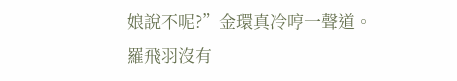娘說不呢?”金環真冷哼一聲道。
羅飛羽沒有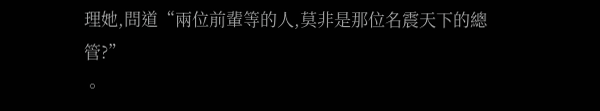理她,問道“兩位前輩等的人,莫非是那位名震天下的總管?”
。